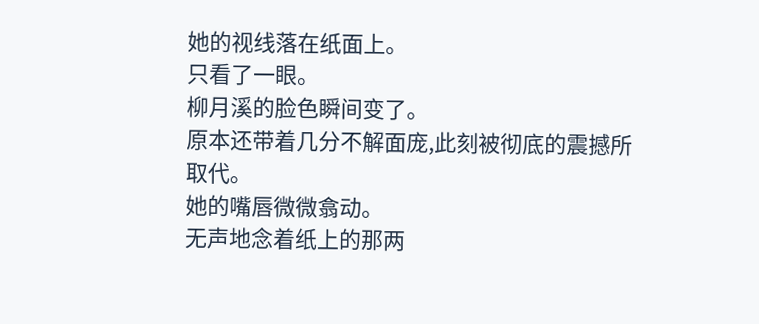她的视线落在纸面上。
只看了一眼。
柳月溪的脸色瞬间变了。
原本还带着几分不解面庞,此刻被彻底的震撼所取代。
她的嘴唇微微翕动。
无声地念着纸上的那两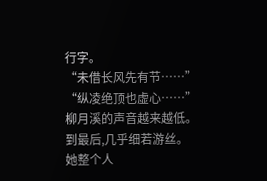行字。
“未借长风先有节……”
“纵凌绝顶也虚心……”
柳月溪的声音越来越低。
到最后,几乎细若游丝。
她整个人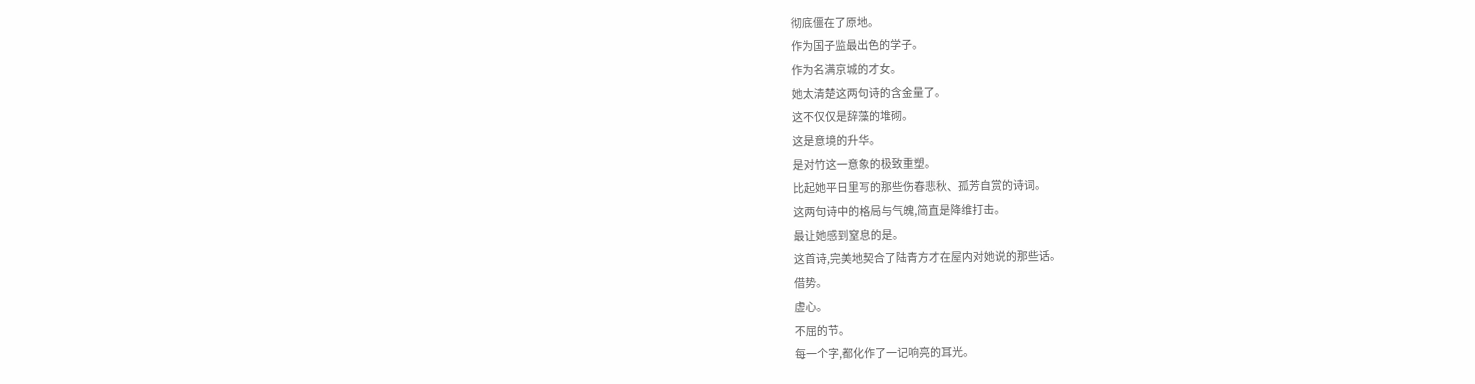彻底僵在了原地。
作为国子监最出色的学子。
作为名满京城的才女。
她太清楚这两句诗的含金量了。
这不仅仅是辞藻的堆砌。
这是意境的升华。
是对竹这一意象的极致重塑。
比起她平日里写的那些伤春悲秋、孤芳自赏的诗词。
这两句诗中的格局与气魄,简直是降维打击。
最让她感到窒息的是。
这首诗,完美地契合了陆青方才在屋内对她说的那些话。
借势。
虚心。
不屈的节。
每一个字,都化作了一记响亮的耳光。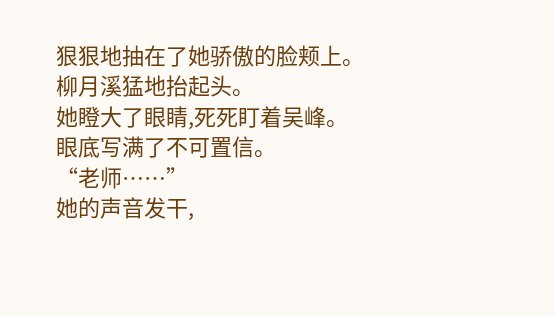狠狠地抽在了她骄傲的脸颊上。
柳月溪猛地抬起头。
她瞪大了眼睛,死死盯着吴峰。
眼底写满了不可置信。
“老师……”
她的声音发干,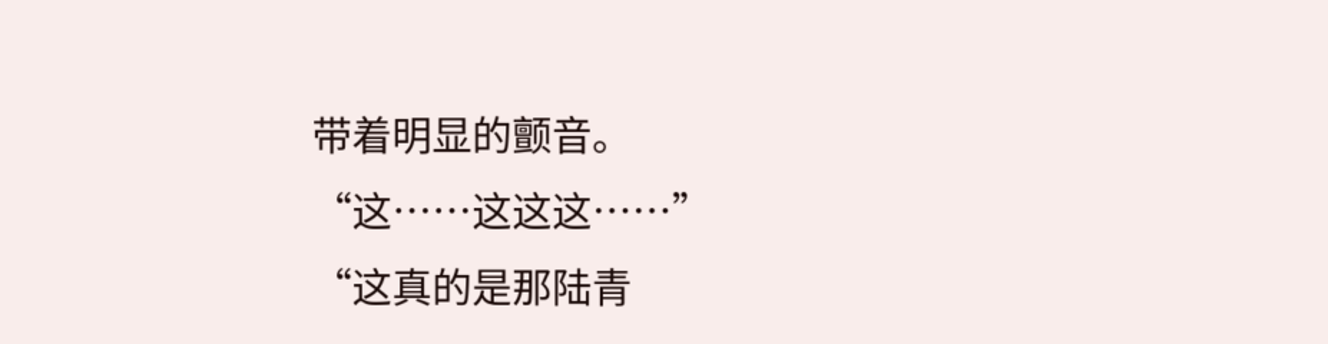带着明显的颤音。
“这……这这这……”
“这真的是那陆青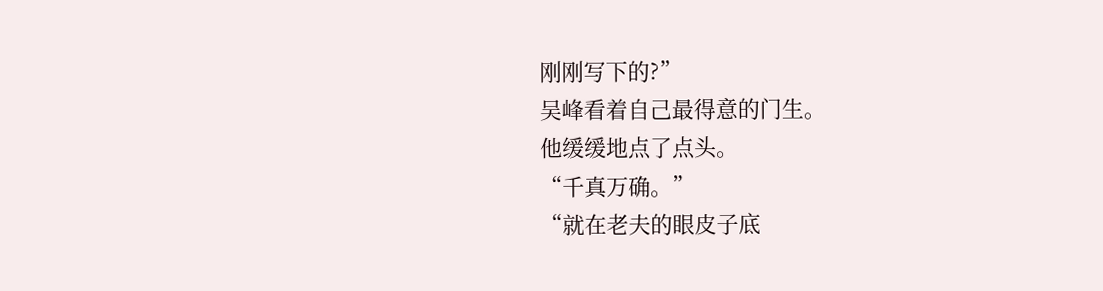刚刚写下的?”
吴峰看着自己最得意的门生。
他缓缓地点了点头。
“千真万确。”
“就在老夫的眼皮子底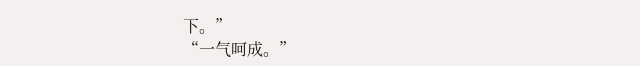下。”
“一气呵成。”